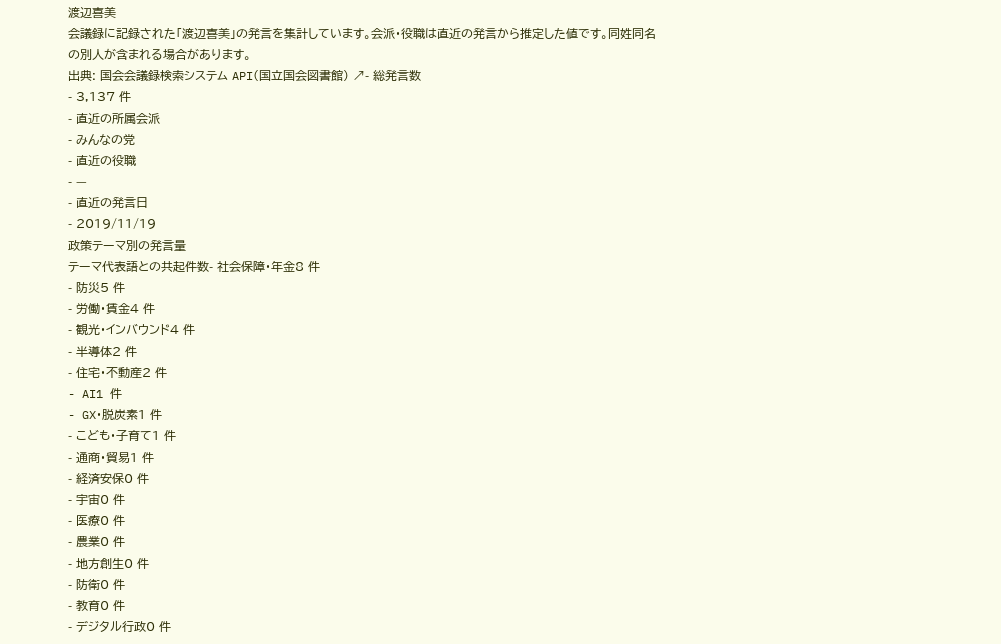渡辺喜美
会議録に記録された「渡辺喜美」の発言を集計しています。会派・役職は直近の発言から推定した値です。同姓同名の別人が含まれる場合があります。
出典: 国会会議録検索システム API(国立国会図書館) ↗- 総発言数
- 3,137 件
- 直近の所属会派
- みんなの党
- 直近の役職
- —
- 直近の発言日
- 2019/11/19
政策テーマ別の発言量
テーマ代表語との共起件数- 社会保障・年金8 件
- 防災5 件
- 労働・賃金4 件
- 観光・インバウンド4 件
- 半導体2 件
- 住宅・不動産2 件
- AI1 件
- GX・脱炭素1 件
- こども・子育て1 件
- 通商・貿易1 件
- 経済安保0 件
- 宇宙0 件
- 医療0 件
- 農業0 件
- 地方創生0 件
- 防衛0 件
- 教育0 件
- デジタル行政0 件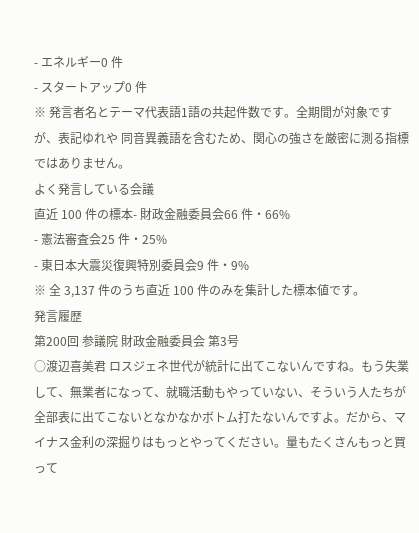- エネルギー0 件
- スタートアップ0 件
※ 発言者名とテーマ代表語1語の共起件数です。全期間が対象ですが、表記ゆれや 同音異義語を含むため、関心の強さを厳密に測る指標ではありません。
よく発言している会議
直近 100 件の標本- 財政金融委員会66 件・66%
- 憲法審査会25 件・25%
- 東日本大震災復興特別委員会9 件・9%
※ 全 3,137 件のうち直近 100 件のみを集計した標本値です。
発言履歴
第200回 参議院 財政金融委員会 第3号
○渡辺喜美君 ロスジェネ世代が統計に出てこないんですね。もう失業して、無業者になって、就職活動もやっていない、そういう人たちが全部表に出てこないとなかなかボトム打たないんですよ。だから、マイナス金利の深掘りはもっとやってください。量もたくさんもっと買って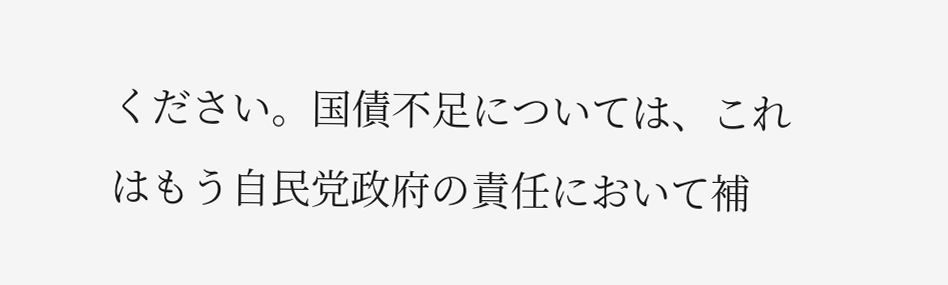ください。国債不足については、これはもう自民党政府の責任において補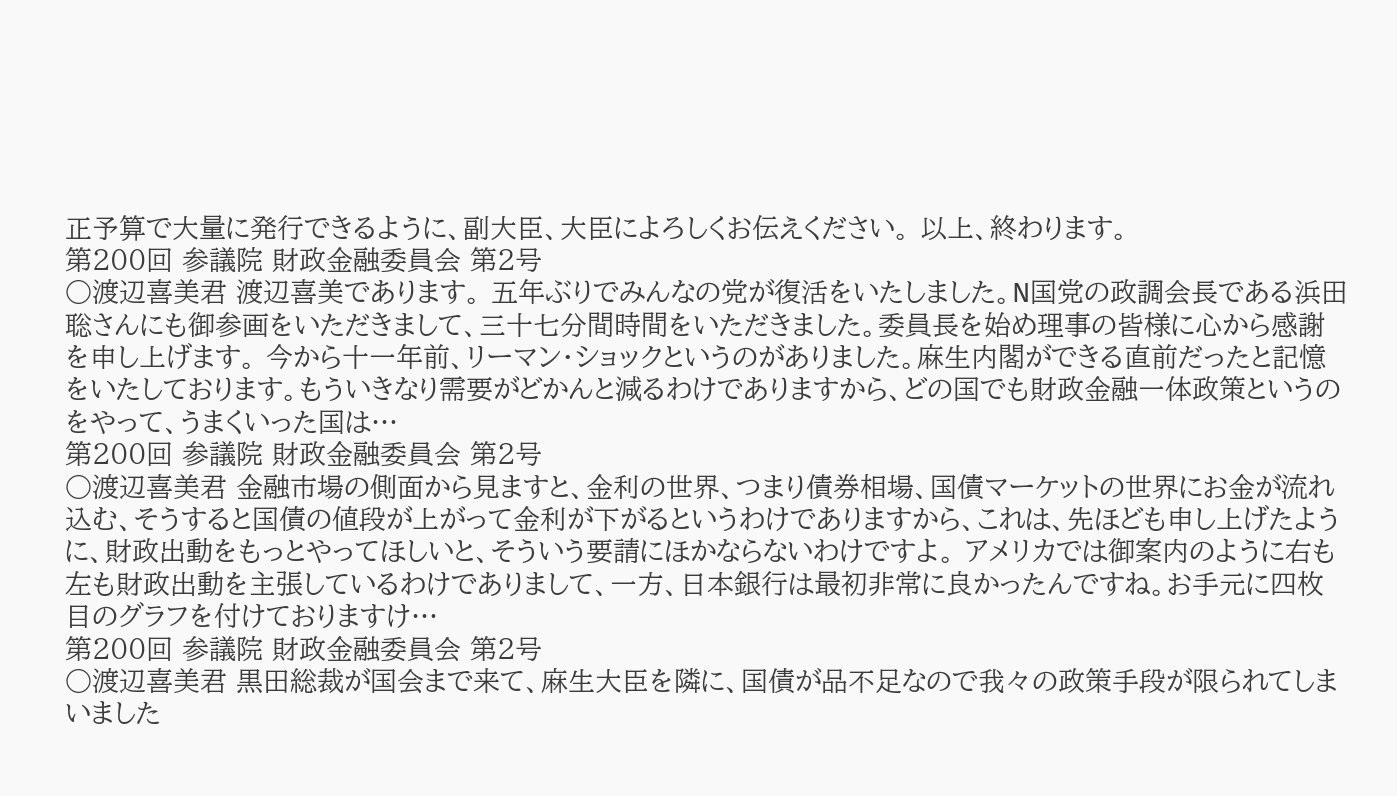正予算で大量に発行できるように、副大臣、大臣によろしくお伝えください。 以上、終わります。
第200回 参議院 財政金融委員会 第2号
○渡辺喜美君 渡辺喜美であります。 五年ぶりでみんなの党が復活をいたしました。N国党の政調会長である浜田聡さんにも御参画をいただきまして、三十七分間時間をいただきました。委員長を始め理事の皆様に心から感謝を申し上げます。 今から十一年前、リーマン・ショックというのがありました。麻生内閣ができる直前だったと記憶をいたしております。もういきなり需要がどかんと減るわけでありますから、どの国でも財政金融一体政策というのをやって、うまくいった国は…
第200回 参議院 財政金融委員会 第2号
○渡辺喜美君 金融市場の側面から見ますと、金利の世界、つまり債券相場、国債マーケットの世界にお金が流れ込む、そうすると国債の値段が上がって金利が下がるというわけでありますから、これは、先ほども申し上げたように、財政出動をもっとやってほしいと、そういう要請にほかならないわけですよ。 アメリカでは御案内のように右も左も財政出動を主張しているわけでありまして、一方、日本銀行は最初非常に良かったんですね。お手元に四枚目のグラフを付けておりますけ…
第200回 参議院 財政金融委員会 第2号
○渡辺喜美君 黒田総裁が国会まで来て、麻生大臣を隣に、国債が品不足なので我々の政策手段が限られてしまいました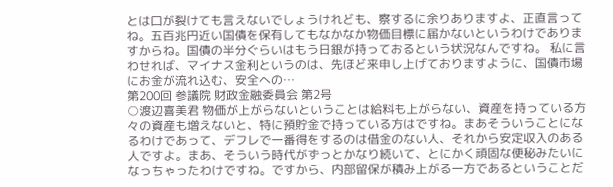とは口が裂けても言えないでしょうけれども、察するに余りありますよ、正直言ってね。五百兆円近い国債を保有してもなかなか物価目標に届かないというわけでありますからね。国債の半分ぐらいはもう日銀が持っておるという状況なんですね。 私に言わせれば、マイナス金利というのは、先ほど来申し上げておりますように、国債市場にお金が流れ込む、安全への…
第200回 参議院 財政金融委員会 第2号
○渡辺喜美君 物価が上がらないということは給料も上がらない、資産を持っている方々の資産も増えないと、特に預貯金で持っている方はですね。まあそういうことになるわけであって、デフレで一番得をするのは借金のない人、それから安定収入のある人ですよ。まあ、そういう時代がずっとかなり続いて、とにかく頑固な便秘みたいになっちゃったわけですね。ですから、内部留保が積み上がる一方であるということだ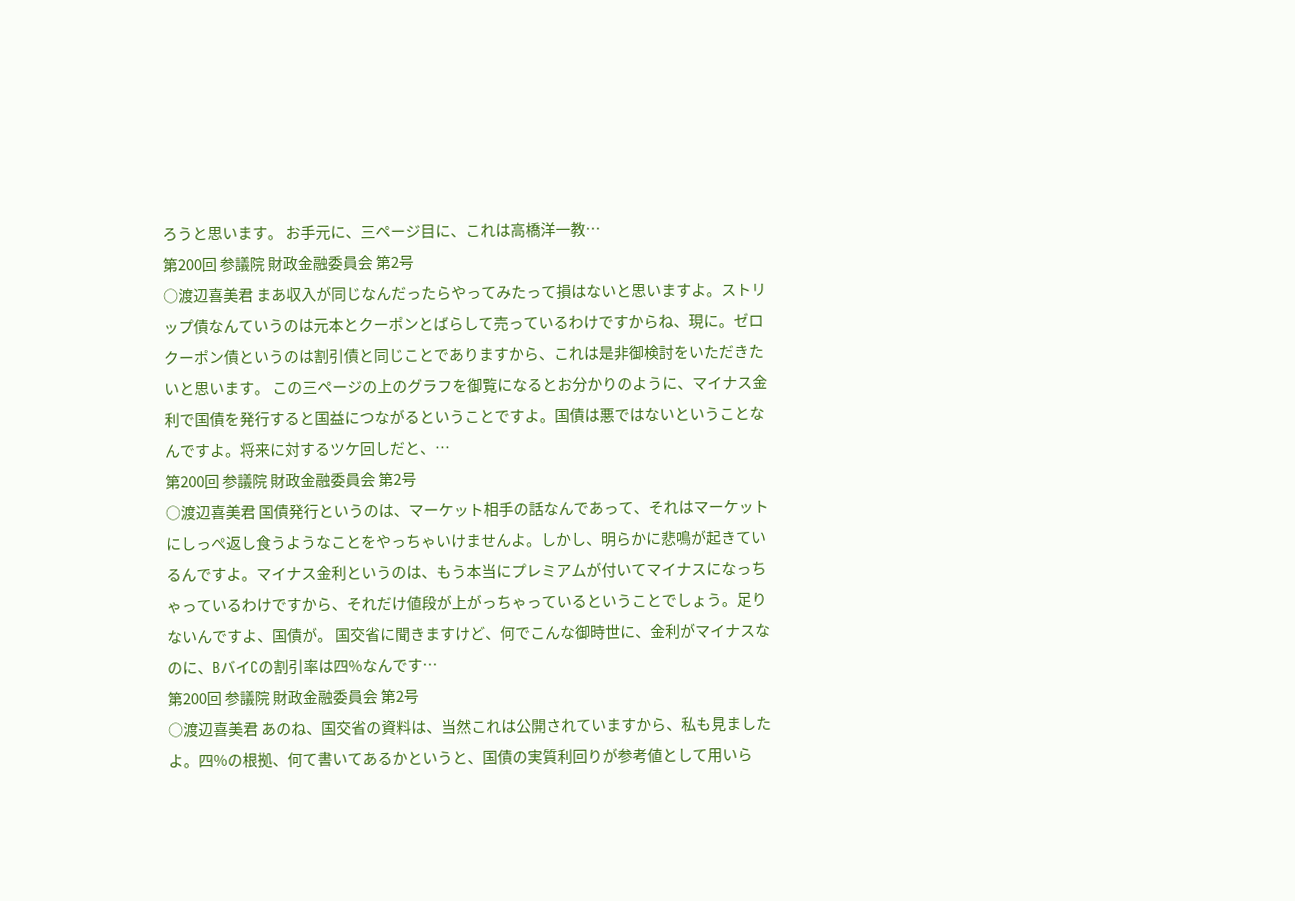ろうと思います。 お手元に、三ページ目に、これは高橋洋一教…
第200回 参議院 財政金融委員会 第2号
○渡辺喜美君 まあ収入が同じなんだったらやってみたって損はないと思いますよ。ストリップ債なんていうのは元本とクーポンとばらして売っているわけですからね、現に。ゼロクーポン債というのは割引債と同じことでありますから、これは是非御検討をいただきたいと思います。 この三ページの上のグラフを御覧になるとお分かりのように、マイナス金利で国債を発行すると国益につながるということですよ。国債は悪ではないということなんですよ。将来に対するツケ回しだと、…
第200回 参議院 財政金融委員会 第2号
○渡辺喜美君 国債発行というのは、マーケット相手の話なんであって、それはマーケットにしっぺ返し食うようなことをやっちゃいけませんよ。しかし、明らかに悲鳴が起きているんですよ。マイナス金利というのは、もう本当にプレミアムが付いてマイナスになっちゃっているわけですから、それだけ値段が上がっちゃっているということでしょう。足りないんですよ、国債が。 国交省に聞きますけど、何でこんな御時世に、金利がマイナスなのに、BバイCの割引率は四%なんです…
第200回 参議院 財政金融委員会 第2号
○渡辺喜美君 あのね、国交省の資料は、当然これは公開されていますから、私も見ましたよ。四%の根拠、何て書いてあるかというと、国債の実質利回りが参考値として用いら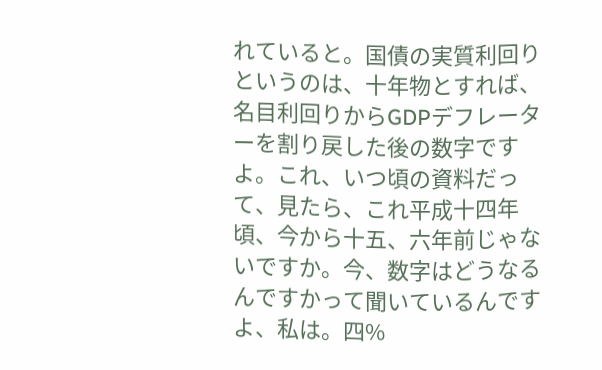れていると。国債の実質利回りというのは、十年物とすれば、名目利回りからGDPデフレーターを割り戻した後の数字ですよ。これ、いつ頃の資料だって、見たら、これ平成十四年頃、今から十五、六年前じゃないですか。今、数字はどうなるんですかって聞いているんですよ、私は。四%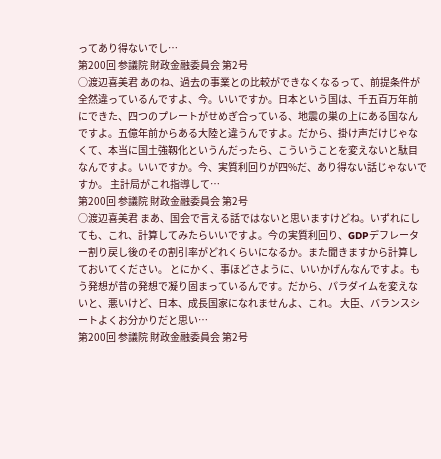ってあり得ないでし…
第200回 参議院 財政金融委員会 第2号
○渡辺喜美君 あのね、過去の事業との比較ができなくなるって、前提条件が全然違っているんですよ、今。いいですか。日本という国は、千五百万年前にできた、四つのプレートがせめぎ合っている、地震の巣の上にある国なんですよ。五億年前からある大陸と違うんですよ。だから、掛け声だけじゃなくて、本当に国土強靱化というんだったら、こういうことを変えないと駄目なんですよ。いいですか。今、実質利回りが四%だ、あり得ない話じゃないですか。 主計局がこれ指導して…
第200回 参議院 財政金融委員会 第2号
○渡辺喜美君 まあ、国会で言える話ではないと思いますけどね。いずれにしても、これ、計算してみたらいいですよ。今の実質利回り、GDPデフレーター割り戻し後のその割引率がどれくらいになるか。また聞きますから計算しておいてください。 とにかく、事ほどさように、いいかげんなんですよ。もう発想が昔の発想で凝り固まっているんです。だから、パラダイムを変えないと、悪いけど、日本、成長国家になれませんよ、これ。 大臣、バランスシートよくお分かりだと思い…
第200回 参議院 財政金融委員会 第2号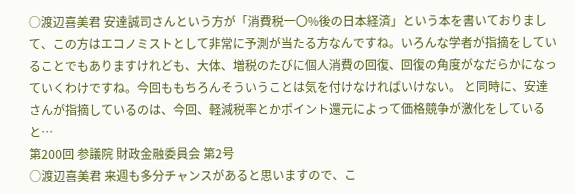○渡辺喜美君 安達誠司さんという方が「消費税一〇%後の日本経済」という本を書いておりまして、この方はエコノミストとして非常に予測が当たる方なんですね。いろんな学者が指摘をしていることでもありますけれども、大体、増税のたびに個人消費の回復、回復の角度がなだらかになっていくわけですね。今回ももちろんそういうことは気を付けなければいけない。 と同時に、安達さんが指摘しているのは、今回、軽減税率とかポイント還元によって価格競争が激化をしていると…
第200回 参議院 財政金融委員会 第2号
○渡辺喜美君 来週も多分チャンスがあると思いますので、こ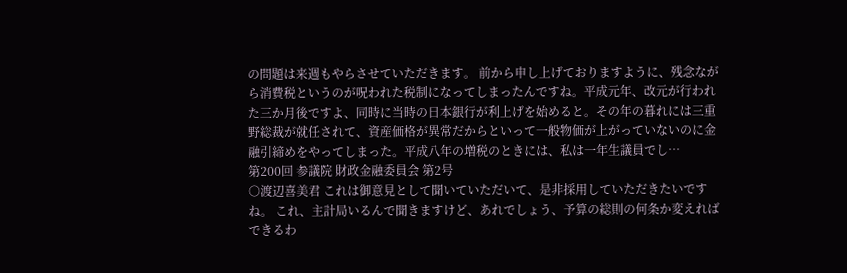の問題は来週もやらさせていただきます。 前から申し上げておりますように、残念ながら消費税というのが呪われた税制になってしまったんですね。平成元年、改元が行われた三か月後ですよ、同時に当時の日本銀行が利上げを始めると。その年の暮れには三重野総裁が就任されて、資産価格が異常だからといって一般物価が上がっていないのに金融引締めをやってしまった。平成八年の増税のときには、私は一年生議員でし…
第200回 参議院 財政金融委員会 第2号
○渡辺喜美君 これは御意見として聞いていただいて、是非採用していただきたいですね。 これ、主計局いるんで聞きますけど、あれでしょう、予算の総則の何条か変えればできるわ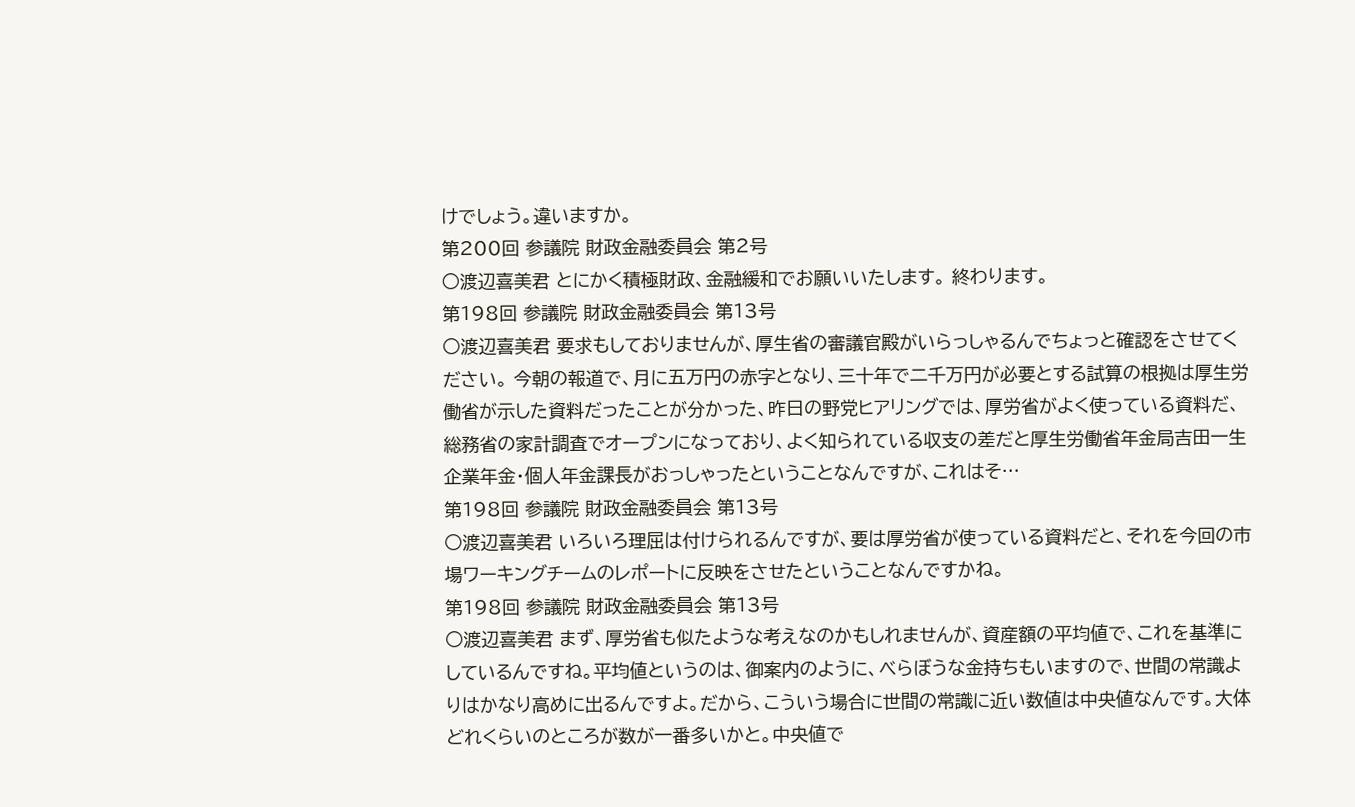けでしょう。違いますか。
第200回 参議院 財政金融委員会 第2号
○渡辺喜美君 とにかく積極財政、金融緩和でお願いいたします。 終わります。
第198回 参議院 財政金融委員会 第13号
○渡辺喜美君 要求もしておりませんが、厚生省の審議官殿がいらっしゃるんでちょっと確認をさせてください。 今朝の報道で、月に五万円の赤字となり、三十年で二千万円が必要とする試算の根拠は厚生労働省が示した資料だったことが分かった、昨日の野党ヒアリングでは、厚労省がよく使っている資料だ、総務省の家計調査でオープンになっており、よく知られている収支の差だと厚生労働省年金局吉田一生企業年金・個人年金課長がおっしゃったということなんですが、これはそ…
第198回 参議院 財政金融委員会 第13号
○渡辺喜美君 いろいろ理屈は付けられるんですが、要は厚労省が使っている資料だと、それを今回の市場ワーキングチームのレポートに反映をさせたということなんですかね。
第198回 参議院 財政金融委員会 第13号
○渡辺喜美君 まず、厚労省も似たような考えなのかもしれませんが、資産額の平均値で、これを基準にしているんですね。平均値というのは、御案内のように、べらぼうな金持ちもいますので、世間の常識よりはかなり高めに出るんですよ。だから、こういう場合に世間の常識に近い数値は中央値なんです。大体どれくらいのところが数が一番多いかと。中央値で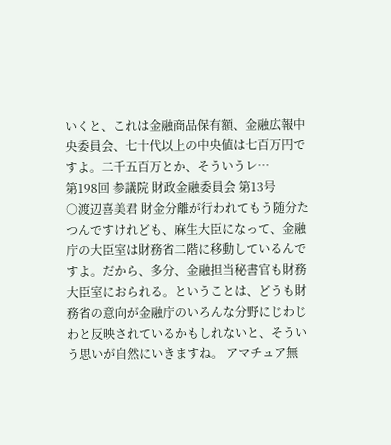いくと、これは金融商品保有額、金融広報中央委員会、七十代以上の中央値は七百万円ですよ。二千五百万とか、そういうレ…
第198回 参議院 財政金融委員会 第13号
○渡辺喜美君 財金分離が行われてもう随分たつんですけれども、麻生大臣になって、金融庁の大臣室は財務省二階に移動しているんですよ。だから、多分、金融担当秘書官も財務大臣室におられる。ということは、どうも財務省の意向が金融庁のいろんな分野にじわじわと反映されているかもしれないと、そういう思いが自然にいきますね。 アマチュア無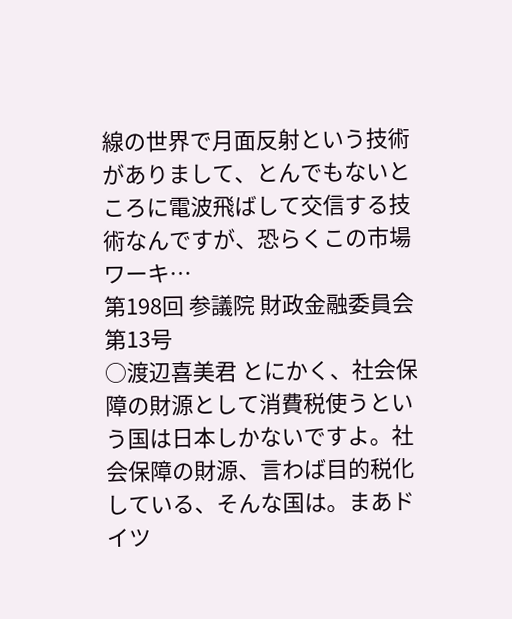線の世界で月面反射という技術がありまして、とんでもないところに電波飛ばして交信する技術なんですが、恐らくこの市場ワーキ…
第198回 参議院 財政金融委員会 第13号
○渡辺喜美君 とにかく、社会保障の財源として消費税使うという国は日本しかないですよ。社会保障の財源、言わば目的税化している、そんな国は。まあドイツ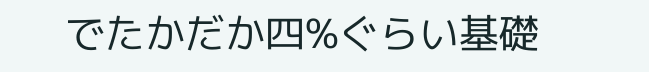でたかだか四%ぐらい基礎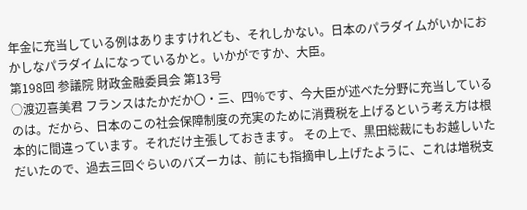年金に充当している例はありますけれども、それしかない。日本のパラダイムがいかにおかしなパラダイムになっているかと。いかがですか、大臣。
第198回 参議院 財政金融委員会 第13号
○渡辺喜美君 フランスはたかだか〇・三、四%です、今大臣が述べた分野に充当しているのは。だから、日本のこの社会保障制度の充実のために消費税を上げるという考え方は根本的に間違っています。それだけ主張しておきます。 その上で、黒田総裁にもお越しいただいたので、過去三回ぐらいのバズーカは、前にも指摘申し上げたように、これは増税支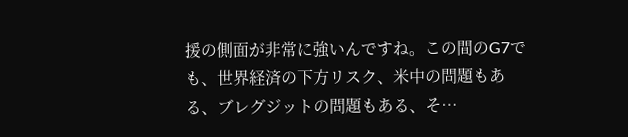援の側面が非常に強いんですね。この間のG7でも、世界経済の下方リスク、米中の問題もある、ブレグジットの問題もある、そ…